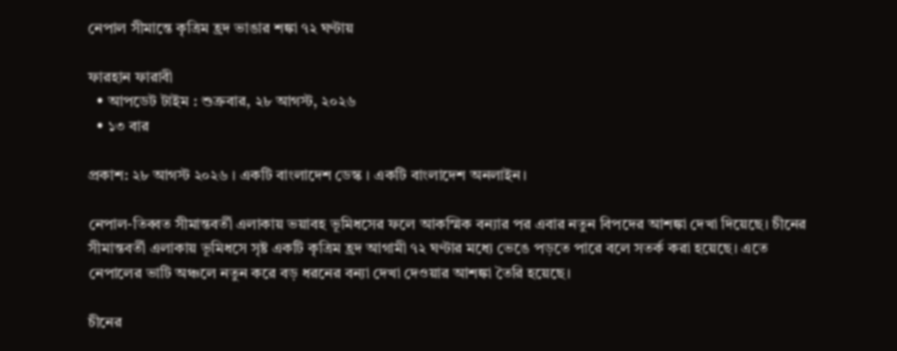নেপাল সীমান্তে কৃত্রিম হ্রদ ভাঙার শঙ্কা ৭২ ঘণ্টায়

ফারহান ফারাবী
  • আপডেট টাইম : শুক্রবার, ২৮ আগস্ট, ২০২৬
  • ১৩ বার

প্রকাশ: ২৮ আগস্ট ২০২৬ । একটি বাংলাদেশ ডেস্ক । একটি বাংলাদেশ অনলাইন।

নেপাল-তিব্বত সীমান্তবর্তী এলাকায় ভয়াবহ ভূমিধসের ফলে আকস্মিক বন্যার পর এবার নতুন বিপদের আশঙ্কা দেখা দিয়েছে। চীনের সীমান্তবর্তী এলাকায় ভূমিধসে সৃষ্ট একটি কৃত্রিম হ্রদ আগামী ৭২ ঘণ্টার মধ্যে ভেঙে পড়তে পারে বলে সতর্ক করা হয়েছে। এতে নেপালের ভাটি অঞ্চলে নতুন করে বড় ধরনের বন্যা দেখা দেওয়ার আশঙ্কা তৈরি হয়েছে।

চীনের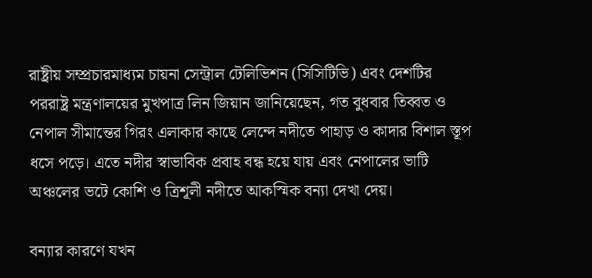রাষ্ট্রীয় সম্প্রচারমাধ্যম চায়না সেন্ট্রাল টেলিভিশন (সিসিটিভি) এবং দেশটির পররাষ্ট্র মন্ত্রণালয়ের মুখপাত্র লিন জিয়ান জানিয়েছেন, গত বুধবার তিব্বত ও নেপাল সীমান্তের গিরং এলাকার কাছে লেন্দে নদীতে পাহাড় ও কাদার বিশাল স্তূপ ধসে পড়ে। এতে নদীর স্বাভাবিক প্রবাহ বন্ধ হয়ে যায় এবং নেপালের ভাটি অঞ্চলের ভটে কোশি ও ত্রিশূলী নদীতে আকস্মিক বন্যা দেখা দেয়।

বন্যার কারণে যখন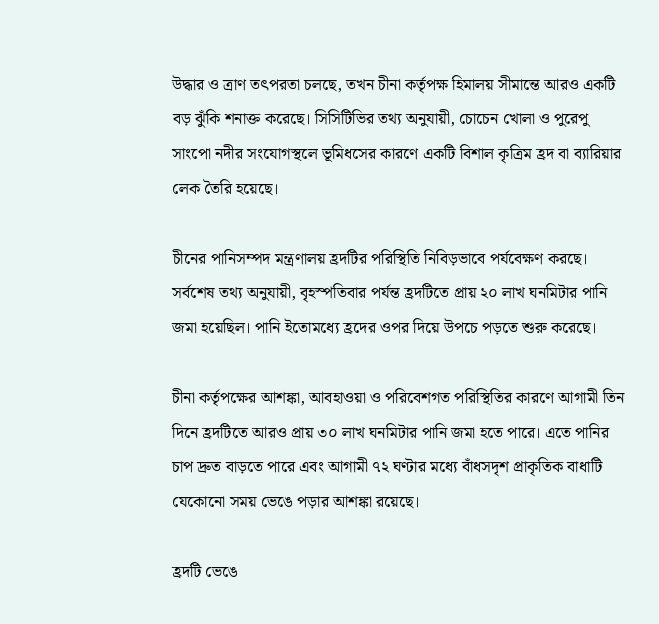উদ্ধার ও ত্রাণ তৎপরতা চলছে, তখন চীনা কর্তৃপক্ষ হিমালয় সীমান্তে আরও একটি বড় ঝুঁকি শনাক্ত করেছে। সিসিটিভির তথ্য অনুযায়ী, চোচেন খোলা ও পুরেপু সাংপো নদীর সংযোগস্থলে ভূমিধসের কারণে একটি বিশাল কৃত্রিম হ্রদ বা ব্যারিয়ার লেক তৈরি হয়েছে।

চীনের পানিসম্পদ মন্ত্রণালয় হ্রদটির পরিস্থিতি নিবিড়ভাবে পর্যবেক্ষণ করছে। সর্বশেষ তথ্য অনুযায়ী, বৃহস্পতিবার পর্যন্ত হ্রদটিতে প্রায় ২০ লাখ ঘনমিটার পানি জমা হয়েছিল। পানি ইতোমধ্যে হ্রদের ওপর দিয়ে উপচে পড়তে শুরু করেছে।

চীনা কর্তৃপক্ষের আশঙ্কা, আবহাওয়া ও পরিবেশগত পরিস্থিতির কারণে আগামী তিন দিনে হ্রদটিতে আরও প্রায় ৩০ লাখ ঘনমিটার পানি জমা হতে পারে। এতে পানির চাপ দ্রুত বাড়তে পারে এবং আগামী ৭২ ঘণ্টার মধ্যে বাঁধসদৃশ প্রাকৃতিক বাধাটি যেকোনো সময় ভেঙে পড়ার আশঙ্কা রয়েছে।

হ্রদটি ভেঙে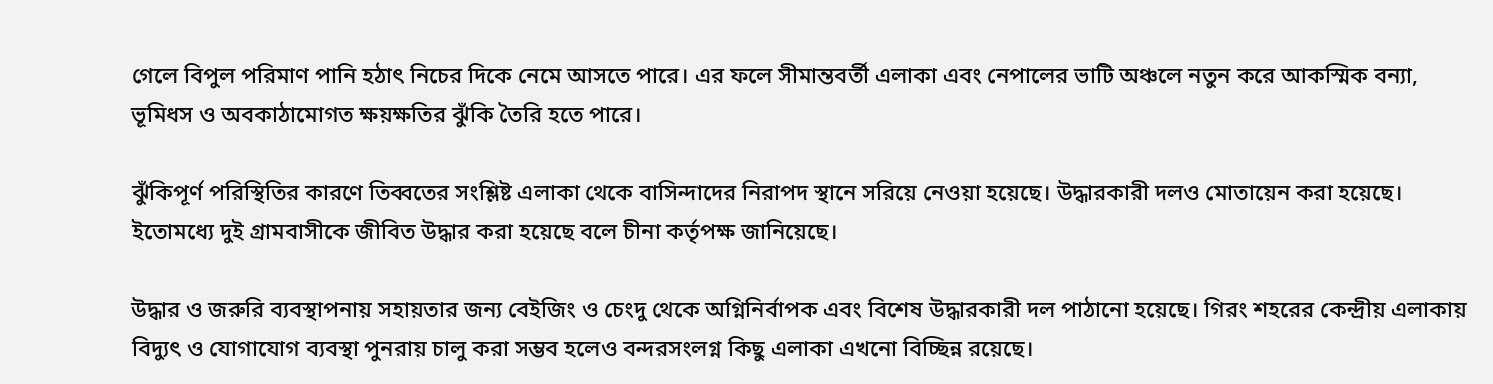গেলে বিপুল পরিমাণ পানি হঠাৎ নিচের দিকে নেমে আসতে পারে। এর ফলে সীমান্তবর্তী এলাকা এবং নেপালের ভাটি অঞ্চলে নতুন করে আকস্মিক বন্যা, ভূমিধস ও অবকাঠামোগত ক্ষয়ক্ষতির ঝুঁকি তৈরি হতে পারে।

ঝুঁকিপূর্ণ পরিস্থিতির কারণে তিব্বতের সংশ্লিষ্ট এলাকা থেকে বাসিন্দাদের নিরাপদ স্থানে সরিয়ে নেওয়া হয়েছে। উদ্ধারকারী দলও মোতায়েন করা হয়েছে। ইতোমধ্যে দুই গ্রামবাসীকে জীবিত উদ্ধার করা হয়েছে বলে চীনা কর্তৃপক্ষ জানিয়েছে।

উদ্ধার ও জরুরি ব্যবস্থাপনায় সহায়তার জন্য বেইজিং ও চেংদু থেকে অগ্নিনির্বাপক এবং বিশেষ উদ্ধারকারী দল পাঠানো হয়েছে। গিরং শহরের কেন্দ্রীয় এলাকায় বিদ্যুৎ ও যোগাযোগ ব্যবস্থা পুনরায় চালু করা সম্ভব হলেও বন্দরসংলগ্ন কিছু এলাকা এখনো বিচ্ছিন্ন রয়েছে।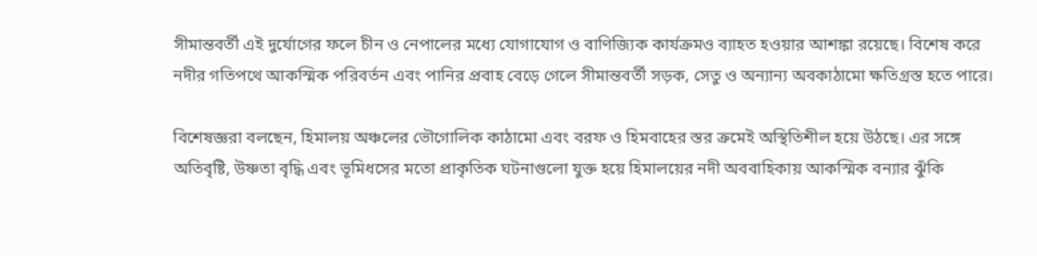সীমান্তবর্তী এই দুর্যোগের ফলে চীন ও নেপালের মধ্যে যোগাযোগ ও বাণিজ্যিক কার্যক্রমও ব্যাহত হওয়ার আশঙ্কা রয়েছে। বিশেষ করে নদীর গতিপথে আকস্মিক পরিবর্তন এবং পানির প্রবাহ বেড়ে গেলে সীমান্তবর্তী সড়ক, সেতু ও অন্যান্য অবকাঠামো ক্ষতিগ্রস্ত হতে পারে।

বিশেষজ্ঞরা বলছেন, হিমালয় অঞ্চলের ভৌগোলিক কাঠামো এবং বরফ ও হিমবাহের স্তর ক্রমেই অস্থিতিশীল হয়ে উঠছে। এর সঙ্গে অতিবৃষ্টি, উষ্ণতা বৃদ্ধি এবং ভূমিধসের মতো প্রাকৃতিক ঘটনাগুলো যুক্ত হয়ে হিমালয়ের নদী অববাহিকায় আকস্মিক বন্যার ঝুঁকি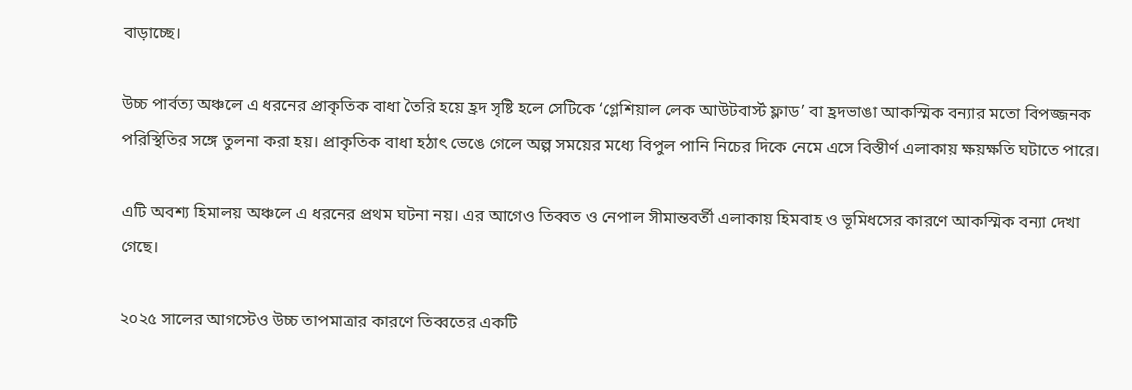বাড়াচ্ছে।

উচ্চ পার্বত্য অঞ্চলে এ ধরনের প্রাকৃতিক বাধা তৈরি হয়ে হ্রদ সৃষ্টি হলে সেটিকে ‘গ্লেশিয়াল লেক আউটবার্স্ট ফ্লাড’ বা হ্রদভাঙা আকস্মিক বন্যার মতো বিপজ্জনক পরিস্থিতির সঙ্গে তুলনা করা হয়। প্রাকৃতিক বাধা হঠাৎ ভেঙে গেলে অল্প সময়ের মধ্যে বিপুল পানি নিচের দিকে নেমে এসে বিস্তীর্ণ এলাকায় ক্ষয়ক্ষতি ঘটাতে পারে।

এটি অবশ্য হিমালয় অঞ্চলে এ ধরনের প্রথম ঘটনা নয়। এর আগেও তিব্বত ও নেপাল সীমান্তবর্তী এলাকায় হিমবাহ ও ভূমিধসের কারণে আকস্মিক বন্যা দেখা গেছে।

২০২৫ সালের আগস্টেও উচ্চ তাপমাত্রার কারণে তিব্বতের একটি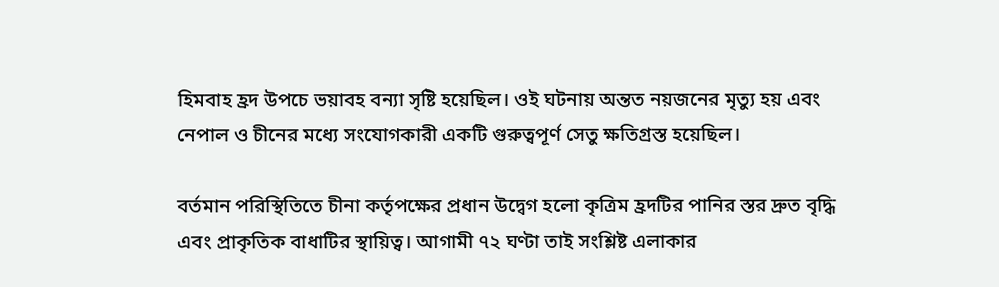হিমবাহ হ্রদ উপচে ভয়াবহ বন্যা সৃষ্টি হয়েছিল। ওই ঘটনায় অন্তত নয়জনের মৃত্যু হয় এবং নেপাল ও চীনের মধ্যে সংযোগকারী একটি গুরুত্বপূর্ণ সেতু ক্ষতিগ্রস্ত হয়েছিল।

বর্তমান পরিস্থিতিতে চীনা কর্তৃপক্ষের প্রধান উদ্বেগ হলো কৃত্রিম হ্রদটির পানির স্তর দ্রুত বৃদ্ধি এবং প্রাকৃতিক বাধাটির স্থায়িত্ব। আগামী ৭২ ঘণ্টা তাই সংশ্লিষ্ট এলাকার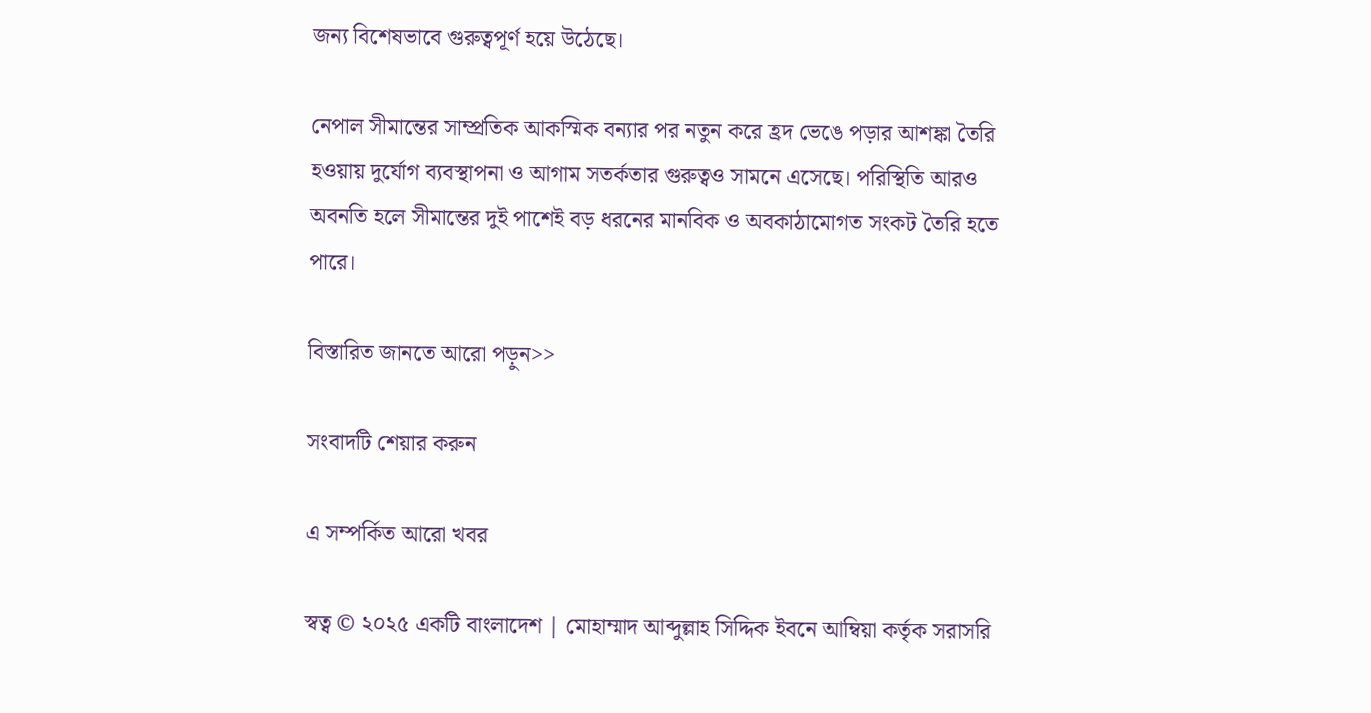জন্য বিশেষভাবে গুরুত্বপূর্ণ হয়ে উঠেছে।

নেপাল সীমান্তের সাম্প্রতিক আকস্মিক বন্যার পর নতুন করে হ্রদ ভেঙে পড়ার আশঙ্কা তৈরি হওয়ায় দুর্যোগ ব্যবস্থাপনা ও আগাম সতর্কতার গুরুত্বও সামনে এসেছে। পরিস্থিতি আরও অবনতি হলে সীমান্তের দুই পাশেই বড় ধরনের মানবিক ও অবকাঠামোগত সংকট তৈরি হতে পারে।

বিস্তারিত জানতে আরো পড়ুন>>

সংবাদটি শেয়ার করুন

এ সম্পর্কিত আরো খবর

স্বত্ব © ২০২৫ একটি বাংলাদেশ | মোহাম্মাদ আব্দুল্লাহ সিদ্দিক ইবনে আম্বিয়া কর্তৃক সরাসরি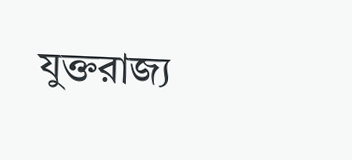যুক্তরাজ্য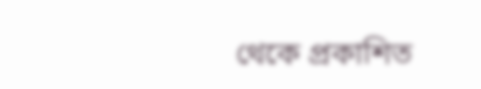থেকে প্রকাশিত